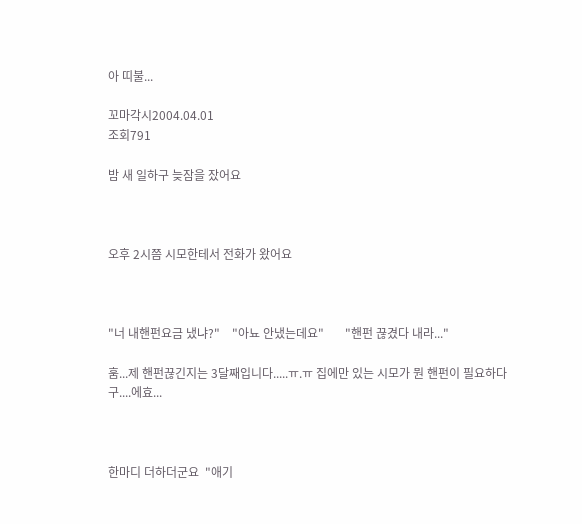아 띠불...

꼬마각시2004.04.01
조회791

밤 새 일하구 늦잠을 잤어요



오후 2시쯤 시모한테서 전화가 왔어요



"너 내핸펀요금 냈냐?"    "아뇨 안냈는데요"       "핸펀 끊겼다 내라..."

훔...제 핸펀끊긴지는 3달째입니다.....ㅠ.ㅠ 집에만 있는 시모가 뭔 핸펀이 필요하다구....에효...



한마디 더하더군요  "애기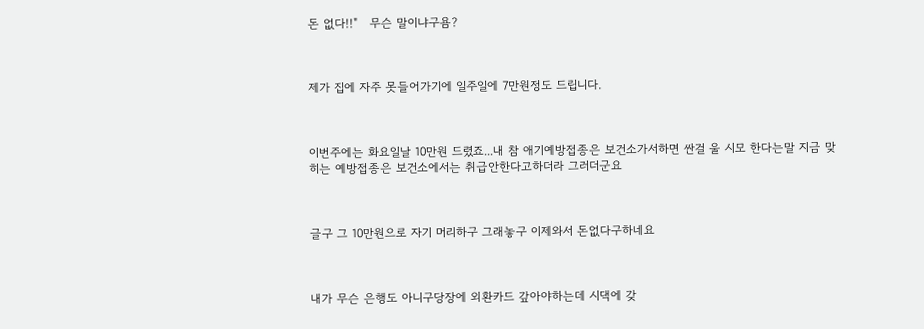돈 없다!!"   무슨 말이냐구욤?



제가 집에 자주 못들어가기에 일주일에 7만원정도 드립니다.



이번주에는 화요일날 10만원 드렸죠...내 참 애기예방접종은 보건소가서하면 싼걸 울 시모 한다는말 지금 맞히는 예방접종은 보건소에서는 취급안한다고하더라 그러더군요



글구 그 10만원으로 자기 머리하구 그래놓구 이제와서 돈없다구하네요



내가 무슨 은행도 아니구당장에 외환카드 갚아야하는데 시댁에 갖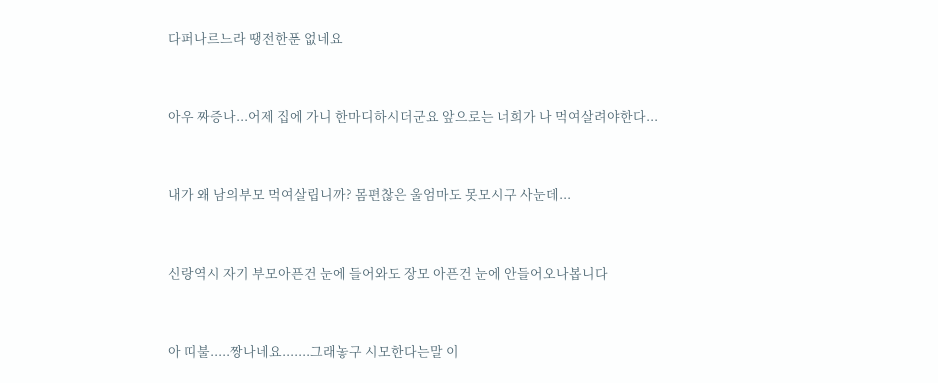다퍼나르느라 땡전한푼 없네요



아우 짜증나...어제 집에 가니 한마디하시더군요 앞으로는 너희가 나 먹여살려야한다...



내가 왜 남의부모 먹여살립니까? 몸편찮은 울엄마도 못모시구 사눈데...



신랑역시 자기 부모아픈건 눈에 들어와도 장모 아픈건 눈에 안들어오나봅니다



아 띠불.....짱나네요.......그래놓구 시모한다는말 이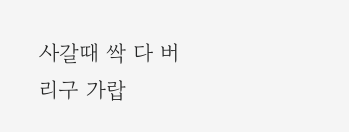사갈때 싹 다 버리구 가랍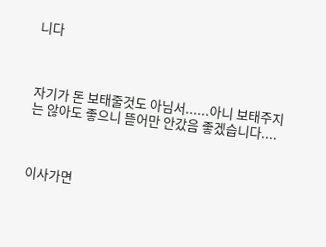니다



자기가 돈 보태줄것도 아님서......아니 보태주지는 않아도 좋으니 뜯어만 안갔음 좋겠습니다....



이사가면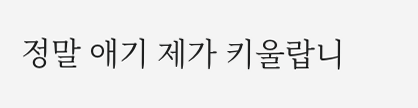정말 애기 제가 키울랍니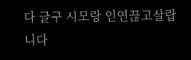다 글구 시모랑 인연끊고살랍니다